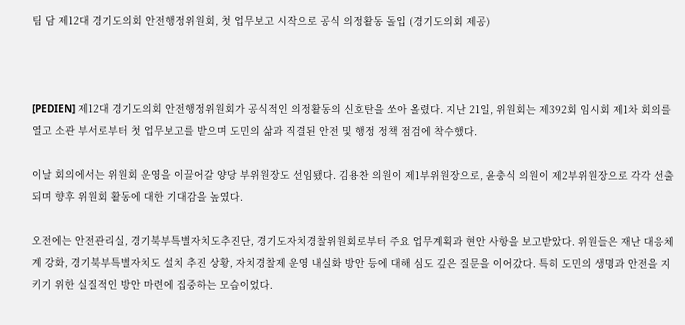팀 담 제12대 경기도의회 안전행정위원회, 첫 업무보고 시작으로 공식 의정활동 돌입 (경기도의회 제공)



[PEDIEN] 제12대 경기도의회 안전행정위원회가 공식적인 의정활동의 신호탄을 쏘아 올렸다. 지난 21일, 위원회는 제392회 임시회 제1차 회의를 열고 소관 부서로부터 첫 업무보고를 받으며 도민의 삶과 직결된 안전 및 행정 정책 점검에 착수했다.

이날 회의에서는 위원회 운영을 이끌어갈 양당 부위원장도 선임됐다. 김용찬 의원이 제1부위원장으로, 윤충식 의원이 제2부위원장으로 각각 선출되며 향후 위원회 활동에 대한 기대감을 높였다.

오전에는 안전관리실, 경기북부특별자치도추진단, 경기도자치경찰위원회로부터 주요 업무계획과 현안 사항을 보고받았다. 위원들은 재난 대응체계 강화, 경기북부특별자치도 설치 추진 상황, 자치경찰제 운영 내실화 방안 등에 대해 심도 깊은 질문을 이어갔다. 특히 도민의 생명과 안전을 지키기 위한 실질적인 방안 마련에 집중하는 모습이었다.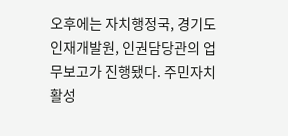오후에는 자치행정국, 경기도인재개발원, 인권담당관의 업무보고가 진행됐다. 주민자치 활성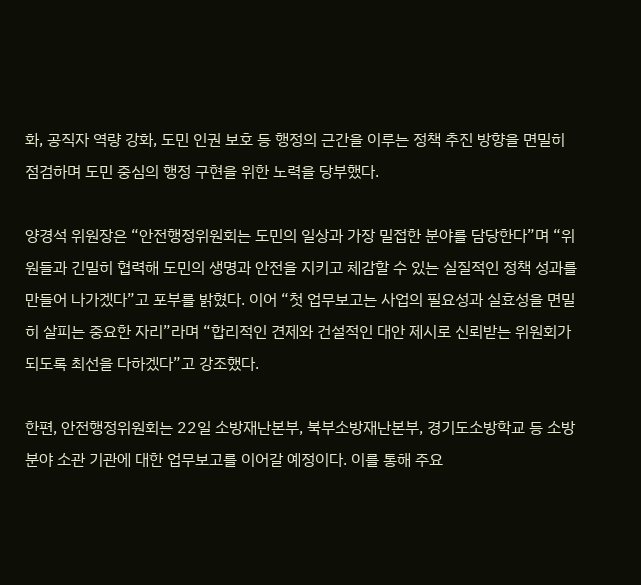화, 공직자 역량 강화, 도민 인권 보호 등 행정의 근간을 이루는 정책 추진 방향을 면밀히 점검하며 도민 중심의 행정 구현을 위한 노력을 당부했다.

양경석 위원장은 “안전행정위원회는 도민의 일상과 가장 밀접한 분야를 담당한다”며 “위원들과 긴밀히 협력해 도민의 생명과 안전을 지키고 체감할 수 있는 실질적인 정책 성과를 만들어 나가겠다”고 포부를 밝혔다. 이어 “첫 업무보고는 사업의 필요성과 실효성을 면밀히 살피는 중요한 자리”라며 “합리적인 견제와 건설적인 대안 제시로 신뢰받는 위원회가 되도록 최선을 다하겠다”고 강조했다.

한편, 안전행정위원회는 22일 소방재난본부, 북부소방재난본부, 경기도소방학교 등 소방 분야 소관 기관에 대한 업무보고를 이어갈 예정이다. 이를 통해 주요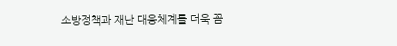소방정책과 재난 대응체계를 더욱 꼼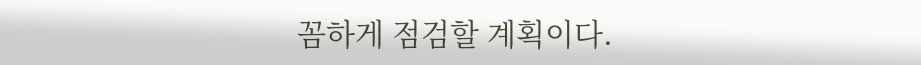꼼하게 점검할 계획이다.